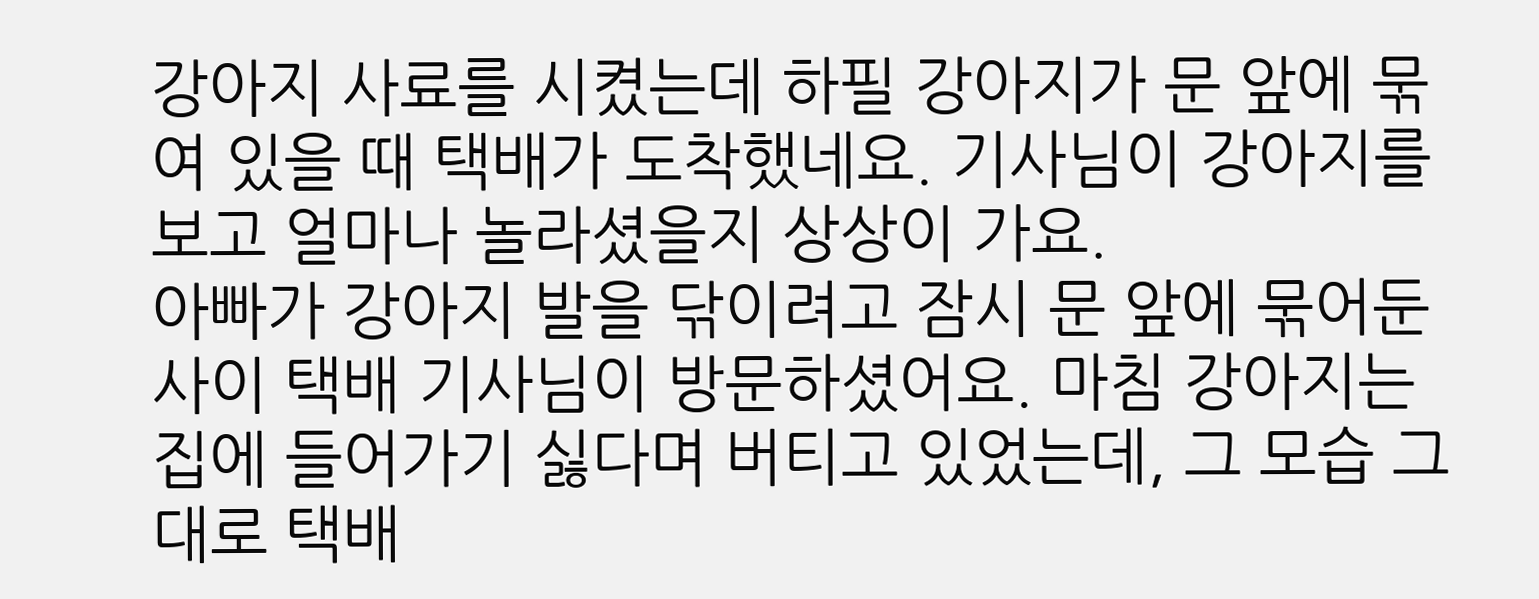강아지 사료를 시켰는데 하필 강아지가 문 앞에 묶여 있을 때 택배가 도착했네요. 기사님이 강아지를 보고 얼마나 놀라셨을지 상상이 가요.
아빠가 강아지 발을 닦이려고 잠시 문 앞에 묶어둔 사이 택배 기사님이 방문하셨어요. 마침 강아지는 집에 들어가기 싫다며 버티고 있었는데, 그 모습 그대로 택배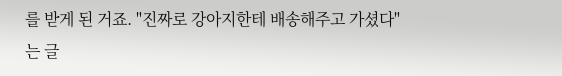를 받게 된 거죠. "진짜로 강아지한테 배송해주고 가셨다"는 글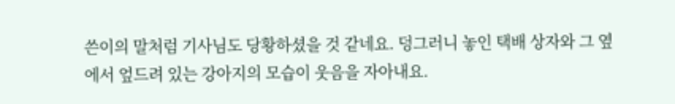쓴이의 말처럼 기사님도 당황하셨을 것 같네요. 덩그러니 놓인 택배 상자와 그 옆에서 엎드려 있는 강아지의 모습이 웃음을 자아내요.